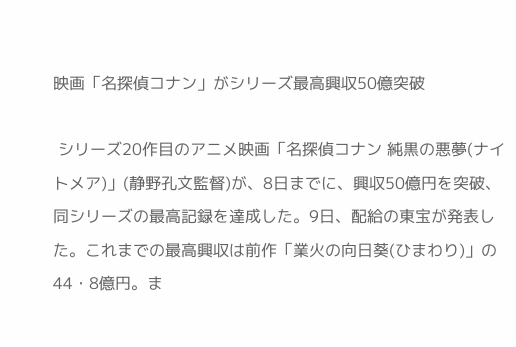映画「名探偵コナン」がシリーズ最高興収50億突破

 シリーズ20作目のアニメ映画「名探偵コナン 純黒の悪夢(ナイトメア)」(静野孔文監督)が、8日までに、興収50億円を突破、同シリーズの最高記録を達成した。9日、配給の東宝が発表した。これまでの最高興収は前作「業火の向日葵(ひまわり)」の44・8億円。ま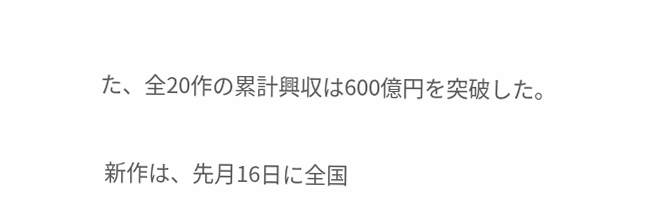た、全20作の累計興収は600億円を突破した。

 新作は、先月16日に全国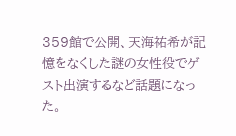359館で公開、天海祐希が記憶をなくした謎の女性役でゲスト出演するなど話題になった。